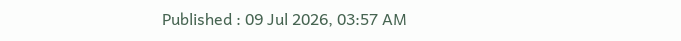Published : 09 Jul 2026, 03:57 AM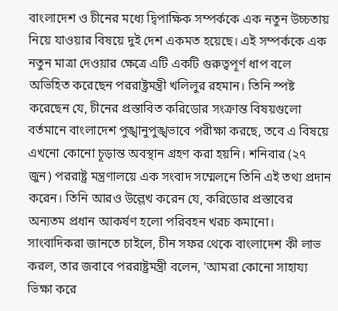বাংলাদেশ ও চীনের মধ্যে দ্বিপাক্ষিক সম্পর্ককে এক নতুন উচ্চতায় নিয়ে যাওয়ার বিষয়ে দুই দেশ একমত হয়েছে। এই সম্পর্ককে এক নতুন মাত্রা দেওয়ার ক্ষেত্রে এটি একটি গুরুত্বপূর্ণ ধাপ বলে অভিহিত করেছেন পররাষ্ট্রমন্ত্রী খলিলুর রহমান। তিনি স্পষ্ট করেছেন যে, চীনের প্রস্তাবিত করিডোর সংক্রান্ত বিষয়গুলো বর্তমানে বাংলাদেশ পুঙ্খানুপুঙ্খভাবে পরীক্ষা করছে, তবে এ বিষয়ে এখনো কোনো চূড়ান্ত অবস্থান গ্রহণ করা হয়নি। শনিবার (২৭ জুন) পররাষ্ট্র মন্ত্রণালয়ে এক সংবাদ সম্মেলনে তিনি এই তথ্য প্রদান করেন। তিনি আরও উল্লেখ করেন যে, করিডোর প্রস্তাবের অন্যতম প্রধান আকর্ষণ হলো পরিবহন খরচ কমানো। সাংবাদিকরা জানতে চাইলে, চীন সফর থেকে বাংলাদেশ কী লাভ করল, তার জবাবে পররাষ্ট্রমন্ত্রী বলেন, 'আমরা কোনো সাহায্য ভিক্ষা করে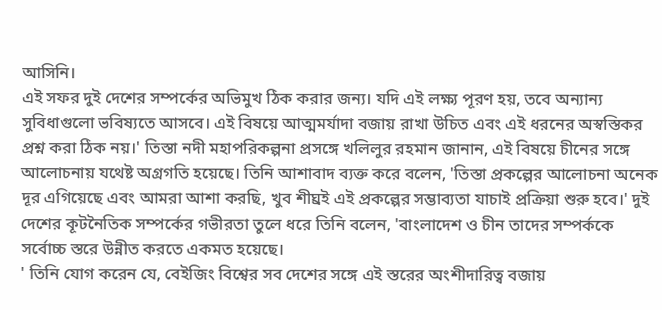আসিনি।
এই সফর দুই দেশের সম্পর্কের অভিমুখ ঠিক করার জন্য। যদি এই লক্ষ্য পূরণ হয়, তবে অন্যান্য সুবিধাগুলো ভবিষ্যতে আসবে। এই বিষয়ে আত্মমর্যাদা বজায় রাখা উচিত এবং এই ধরনের অস্বস্তিকর প্রশ্ন করা ঠিক নয়।' তিস্তা নদী মহাপরিকল্পনা প্রসঙ্গে খলিলুর রহমান জানান, এই বিষয়ে চীনের সঙ্গে আলোচনায় যথেষ্ট অগ্রগতি হয়েছে। তিনি আশাবাদ ব্যক্ত করে বলেন, 'তিস্তা প্রকল্পের আলোচনা অনেক দূর এগিয়েছে এবং আমরা আশা করছি, খুব শীঘ্রই এই প্রকল্পের সম্ভাব্যতা যাচাই প্রক্রিয়া শুরু হবে।' দুই দেশের কূটনৈতিক সম্পর্কের গভীরতা তুলে ধরে তিনি বলেন, 'বাংলাদেশ ও চীন তাদের সম্পর্ককে সর্বোচ্চ স্তরে উন্নীত করতে একমত হয়েছে।
' তিনি যোগ করেন যে, বেইজিং বিশ্বের সব দেশের সঙ্গে এই স্তরের অংশীদারিত্ব বজায়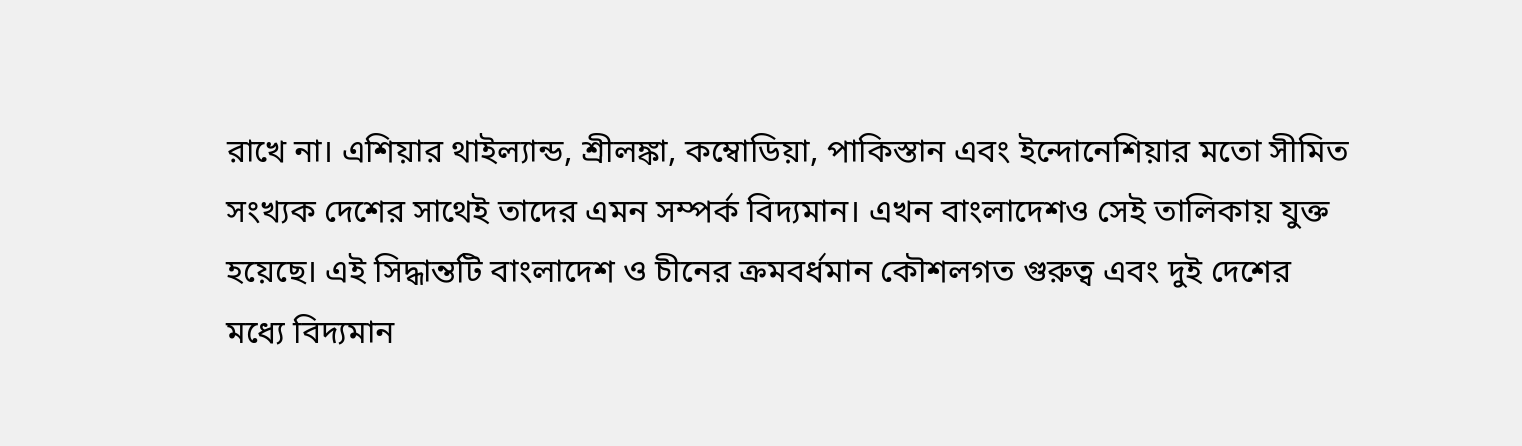রাখে না। এশিয়ার থাইল্যান্ড, শ্রীলঙ্কা, কম্বোডিয়া, পাকিস্তান এবং ইন্দোনেশিয়ার মতো সীমিত সংখ্যক দেশের সাথেই তাদের এমন সম্পর্ক বিদ্যমান। এখন বাংলাদেশও সেই তালিকায় যুক্ত হয়েছে। এই সিদ্ধান্তটি বাংলাদেশ ও চীনের ক্রমবর্ধমান কৌশলগত গুরুত্ব এবং দুই দেশের মধ্যে বিদ্যমান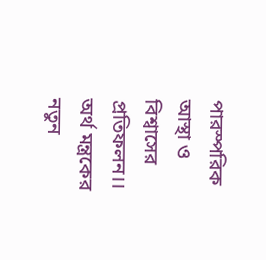পারস্পরিক আস্থা ও বিশ্বাসের প্রতিফলন।।
অর্থ মন্ত্রকের নতুন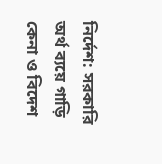নির্দেশ: সরকারি অর্থ ব্যয়ে গাড়ি কেনা ও বিদেশ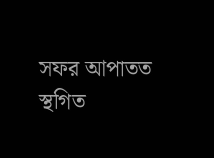সফর আপাতত স্থগিত